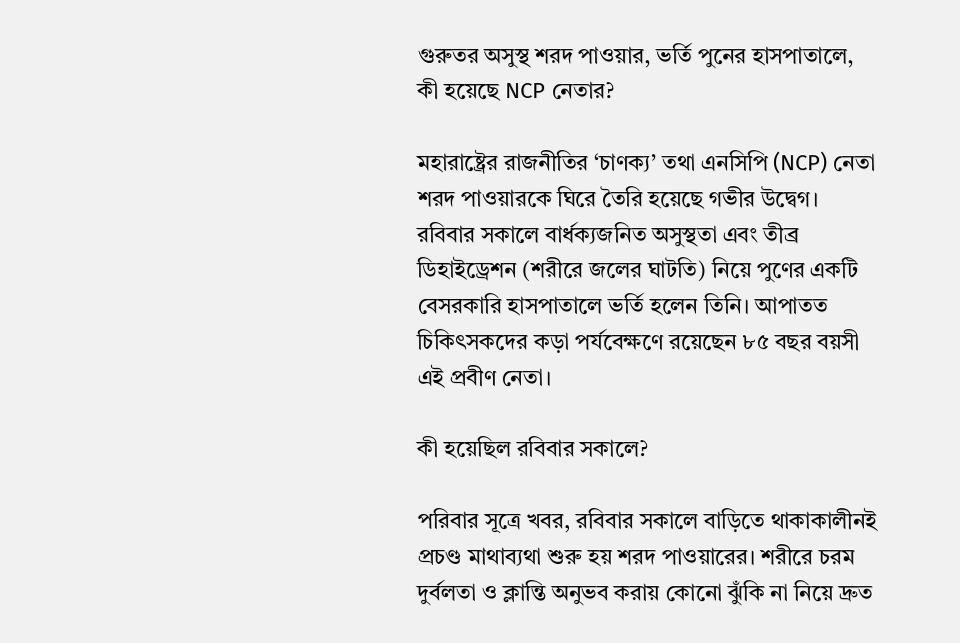গুরুতর অসুস্থ শরদ পাওয়ার, ভর্তি পুনের হাসপাতালে, কী হয়েছে NCP নেতার?

মহারাষ্ট্রের রাজনীতির ‘চাণক্য’ তথা এনসিপি (NCP) নেতা শরদ পাওয়ারকে ঘিরে তৈরি হয়েছে গভীর উদ্বেগ। রবিবার সকালে বার্ধক্যজনিত অসুস্থতা এবং তীব্র ডিহাইড্রেশন (শরীরে জলের ঘাটতি) নিয়ে পুণের একটি বেসরকারি হাসপাতালে ভর্তি হলেন তিনি। আপাতত চিকিৎসকদের কড়া পর্যবেক্ষণে রয়েছেন ৮৫ বছর বয়সী এই প্রবীণ নেতা।

কী হয়েছিল রবিবার সকালে?

পরিবার সূত্রে খবর, রবিবার সকালে বাড়িতে থাকাকালীনই প্রচণ্ড মাথাব্যথা শুরু হয় শরদ পাওয়ারের। শরীরে চরম দুর্বলতা ও ক্লান্তি অনুভব করায় কোনো ঝুঁকি না নিয়ে দ্রুত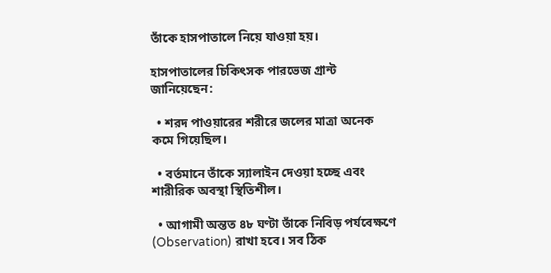তাঁকে হাসপাতালে নিয়ে যাওয়া হয়।

হাসপাতালের চিকিৎসক পারভেজ গ্রান্ট জানিয়েছেন:

  • শরদ পাওয়ারের শরীরে জলের মাত্রা অনেক কমে গিয়েছিল।

  • বর্তমানে তাঁকে স্যালাইন দেওয়া হচ্ছে এবং শারীরিক অবস্থা স্থিতিশীল।

  • আগামী অন্তত ৪৮ ঘণ্টা তাঁকে নিবিড় পর্যবেক্ষণে (Observation) রাখা হবে। সব ঠিক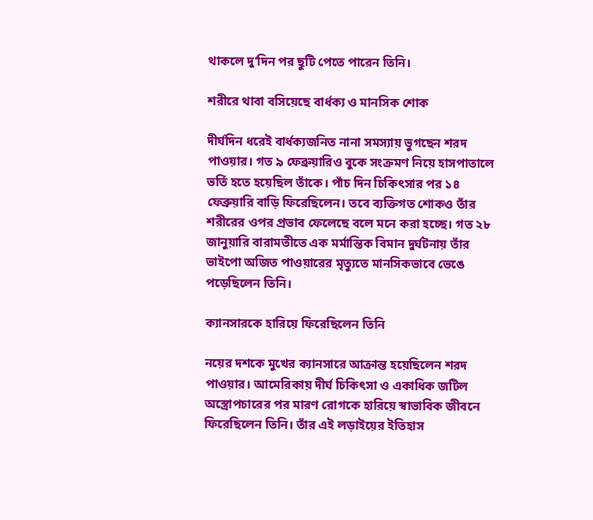থাকলে দু’দিন পর ছুটি পেতে পারেন তিনি।

শরীরে থাবা বসিয়েছে বার্ধক্য ও মানসিক শোক

দীর্ঘদিন ধরেই বার্ধক্যজনিত নানা সমস্যায় ভুগছেন শরদ পাওয়ার। গত ৯ ফেব্রুয়ারিও বুকে সংক্রমণ নিয়ে হাসপাতালে ভর্তি হতে হয়েছিল তাঁকে। পাঁচ দিন চিকিৎসার পর ১৪ ফেব্রুয়ারি বাড়ি ফিরেছিলেন। তবে ব্যক্তিগত শোকও তাঁর শরীরের ওপর প্রভাব ফেলেছে বলে মনে করা হচ্ছে। গত ২৮ জানুয়ারি বারামতীতে এক মর্মান্তিক বিমান দুর্ঘটনায় তাঁর ভাইপো অজিত পাওয়ারের মৃত্যুতে মানসিকভাবে ভেঙে পড়েছিলেন তিনি।

ক্যানসারকে হারিয়ে ফিরেছিলেন তিনি

নয়ের দশকে মুখের ক্যানসারে আক্রান্ত হয়েছিলেন শরদ পাওয়ার। আমেরিকায় দীর্ঘ চিকিৎসা ও একাধিক জটিল অস্ত্রোপচারের পর মারণ রোগকে হারিয়ে স্বাভাবিক জীবনে ফিরেছিলেন তিনি। তাঁর এই লড়াইয়ের ইতিহাস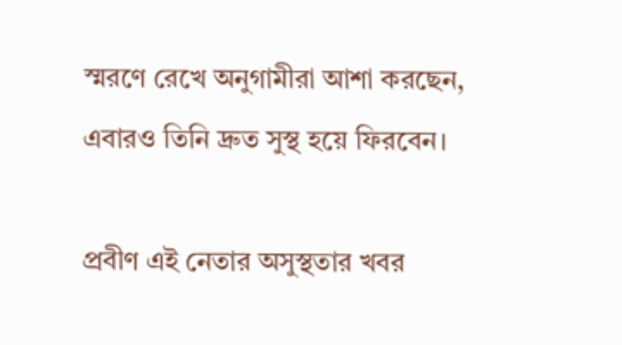স্মরণে রেখে অনুগামীরা আশা করছেন, এবারও তিনি দ্রুত সুস্থ হয়ে ফিরবেন।

প্রবীণ এই নেতার অসুস্থতার খবর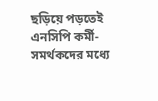ছড়িয়ে পড়তেই এনসিপি কর্মী-সমর্থকদের মধ্যে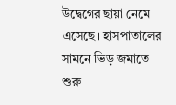উদ্বেগের ছায়া নেমে এসেছে। হাসপাতালের সামনে ভিড় জমাতে শুরু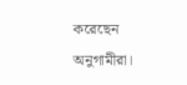করেছেন অনুগামীরা।